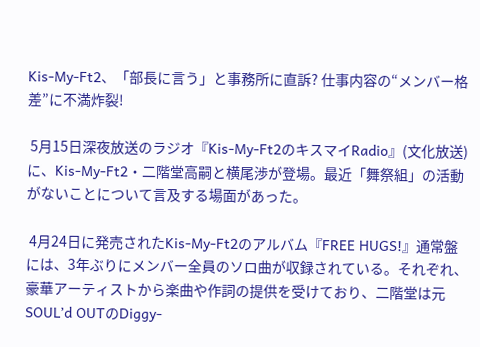Kis-My-Ft2、「部長に言う」と事務所に直訴? 仕事内容の“メンバー格差”に不満炸裂!

 5月15日深夜放送のラジオ『Kis-My-Ft2のキスマイRadio』(文化放送)に、Kis-My-Ft2・二階堂高嗣と横尾渉が登場。最近「舞祭組」の活動がないことについて言及する場面があった。

 4月24日に発売されたKis-My-Ft2のアルバム『FREE HUGS!』通常盤には、3年ぶりにメンバー全員のソロ曲が収録されている。それぞれ、豪華アーティストから楽曲や作詞の提供を受けており、二階堂は元SOUL’d OUTのDiggy-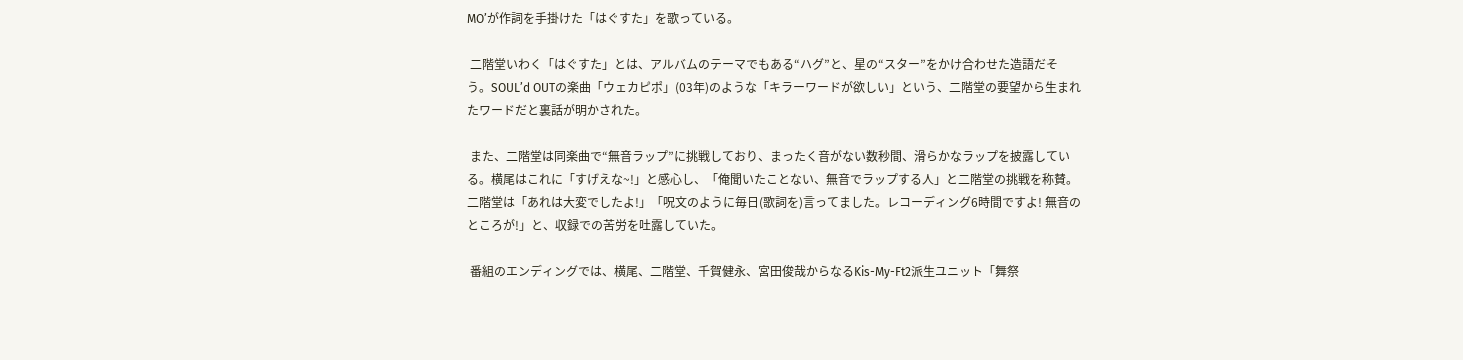MO’が作詞を手掛けた「はぐすた」を歌っている。

 二階堂いわく「はぐすた」とは、アルバムのテーマでもある“ハグ”と、星の“スター”をかけ合わせた造語だそう。SOUL’d OUTの楽曲「ウェカピポ」(03年)のような「キラーワードが欲しい」という、二階堂の要望から生まれたワードだと裏話が明かされた。

 また、二階堂は同楽曲で“無音ラップ”に挑戦しており、まったく音がない数秒間、滑らかなラップを披露している。横尾はこれに「すげえな~!」と感心し、「俺聞いたことない、無音でラップする人」と二階堂の挑戦を称賛。二階堂は「あれは大変でしたよ!」「呪文のように毎日(歌詞を)言ってました。レコーディング6時間ですよ! 無音のところが!」と、収録での苦労を吐露していた。

 番組のエンディングでは、横尾、二階堂、千賀健永、宮田俊哉からなるKis-My-Ft2派生ユニット「舞祭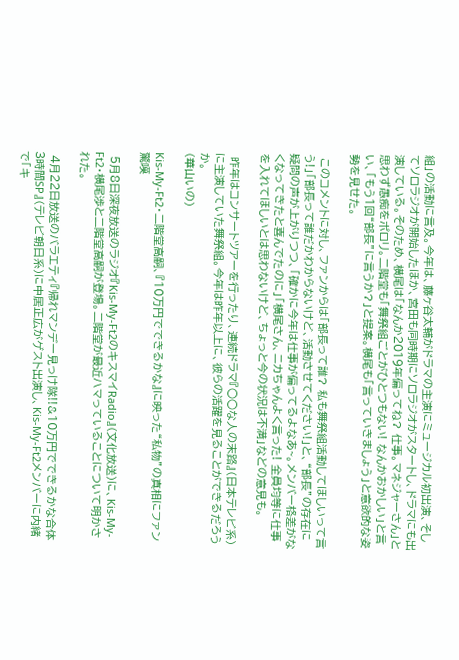組」の活動に言及。今年は、藤ヶ谷太輔がドラマの主演にミュージカル初出演、そしてソロラジオが開始したほか、宮田も同時期にソロラジオがスタートし、ドラマにも出演している。そのため、横尾は「なんか2019年偏ってね? 仕事。マネジャーさん」と思わず愚痴をポロリ。二階堂も「舞祭組ごとがひとつもない! なんかおかしい」と言い、「もう1回“部長”に言うか?」と提案。横尾も「言っていきましょう」と意欲的な姿勢を見せた。

 このコメントに対し、ファンからは「部長って誰? 私も舞祭組活動してほしいって言う!」「部長って誰だかわからないけど、活動させてください!」と、“部長”の存在に疑問の声が上がりつつ、「確かに今年は仕事が偏ってるよなあ~。メンバー格差がなくなってきたと喜んでたのに」「横尾さん、ニカちゃんよく言った! 全員均等に仕事を入れてほしいとは思わないけど、ちょっと今の状況は不満」などの意見も。

 昨年はコンサートツアーを行ったり、連続ドラマ『○○な人の末路』(日本テレビ系)に主演していた舞祭組。今年は昨年以上に、彼らの活躍を見ることができるだろうか。
(華山いの)

Kis-My-Ft2・二階堂高嗣、『10万円でできるかな』に映った“私物”の真相にファン驚嘆

 5月8日深夜放送のラジオ『Kis-My-Ft2のキスマイRadio』(文化放送)に、Kis-My-Ft2・横尾渉と二階堂高嗣が登場。二階堂が最近ハマっていることについて明かされた。

 4月22日放送のバラエティ『帰れマンデー見っけ隊!!&10万円でできるかな合体3時間SP』(テレビ朝日系)に中居正広がゲスト出演し、Kis-My-Ft2メンバーに内緒で「キ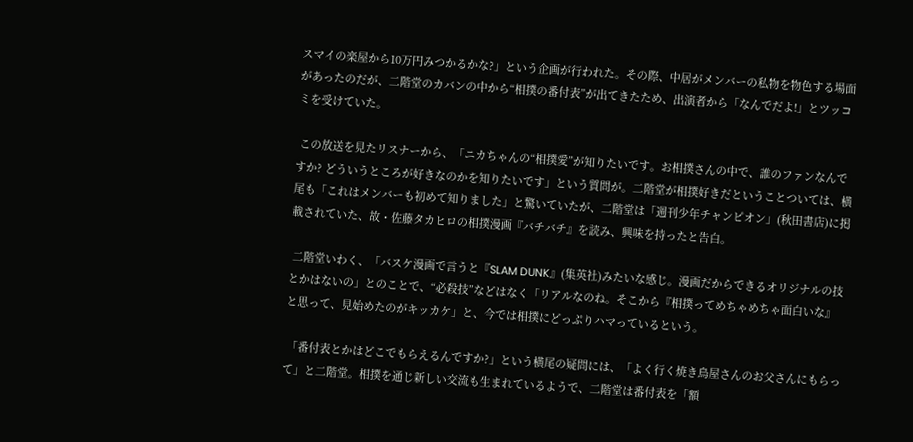スマイの楽屋から10万円みつかるかな?」という企画が行われた。その際、中居がメンバーの私物を物色する場面があったのだが、二階堂のカバンの中から“相撲の番付表”が出てきたため、出演者から「なんでだよ!」とツッコミを受けていた。

 この放送を見たリスナーから、「ニカちゃんの“相撲愛”が知りたいです。お相撲さんの中で、誰のファンなんですか? どういうところが好きなのかを知りたいです」という質問が。二階堂が相撲好きだということついては、横尾も「これはメンバーも初めて知りました」と驚いていたが、二階堂は「週刊少年チャンピオン」(秋田書店)に掲載されていた、故・佐藤タカヒロの相撲漫画『バチバチ』を読み、興味を持ったと告白。

 二階堂いわく、「バスケ漫画で言うと『SLAM DUNK』(集英社)みたいな感じ。漫画だからできるオリジナルの技とかはないの」とのことで、“必殺技”などはなく「リアルなのね。そこから『相撲ってめちゃめちゃ面白いな』と思って、見始めたのがキッカケ」と、今では相撲にどっぷりハマっているという。

 「番付表とかはどこでもらえるんですか?」という横尾の疑問には、「よく行く焼き鳥屋さんのお父さんにもらって」と二階堂。相撲を通じ新しい交流も生まれているようで、二階堂は番付表を「額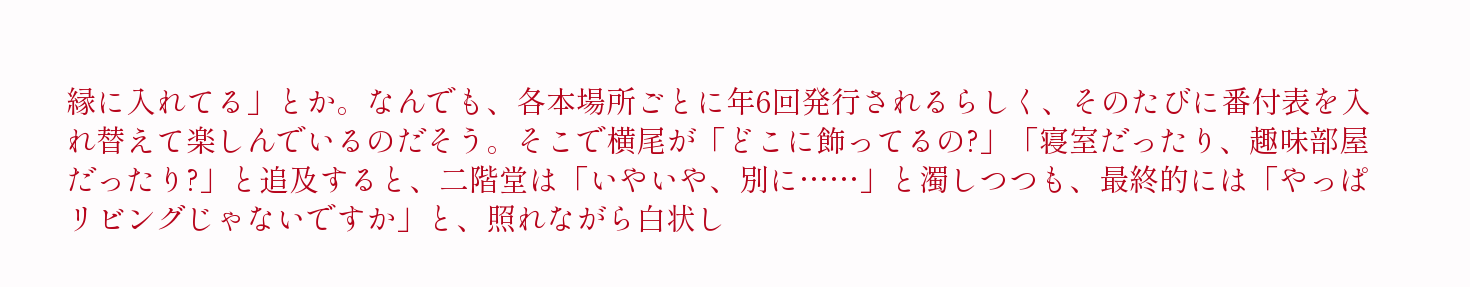縁に入れてる」とか。なんでも、各本場所ごとに年6回発行されるらしく、そのたびに番付表を入れ替えて楽しんでいるのだそう。そこで横尾が「どこに飾ってるの?」「寝室だったり、趣味部屋だったり?」と追及すると、二階堂は「いやいや、別に……」と濁しつつも、最終的には「やっぱリビングじゃないですか」と、照れながら白状し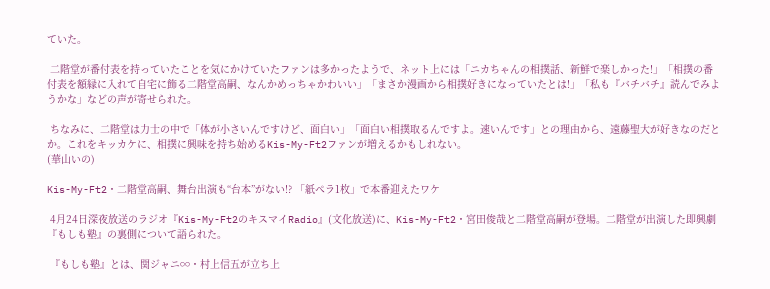ていた。

 二階堂が番付表を持っていたことを気にかけていたファンは多かったようで、ネット上には「ニカちゃんの相撲話、新鮮で楽しかった!」「相撲の番付表を額縁に入れて自宅に飾る二階堂高嗣、なんかめっちゃかわいい」「まさか漫画から相撲好きになっていたとは!」「私も『バチバチ』読んでみようかな」などの声が寄せられた。

 ちなみに、二階堂は力士の中で「体が小さいんですけど、面白い」「面白い相撲取るんですよ。速いんです」との理由から、遠藤聖大が好きなのだとか。これをキッカケに、相撲に興味を持ち始めるKis-My-Ft2ファンが増えるかもしれない。
(華山いの)

Kis-My-Ft2・二階堂高嗣、舞台出演も“台本”がない!? 「紙ペラ1枚」で本番迎えたワケ

 4月24日深夜放送のラジオ『Kis-My-Ft2のキスマイRadio』(文化放送)に、Kis-My-Ft2・宮田俊哉と二階堂高嗣が登場。二階堂が出演した即興劇『もしも塾』の裏側について語られた。

 『もしも塾』とは、関ジャニ∞・村上信五が立ち上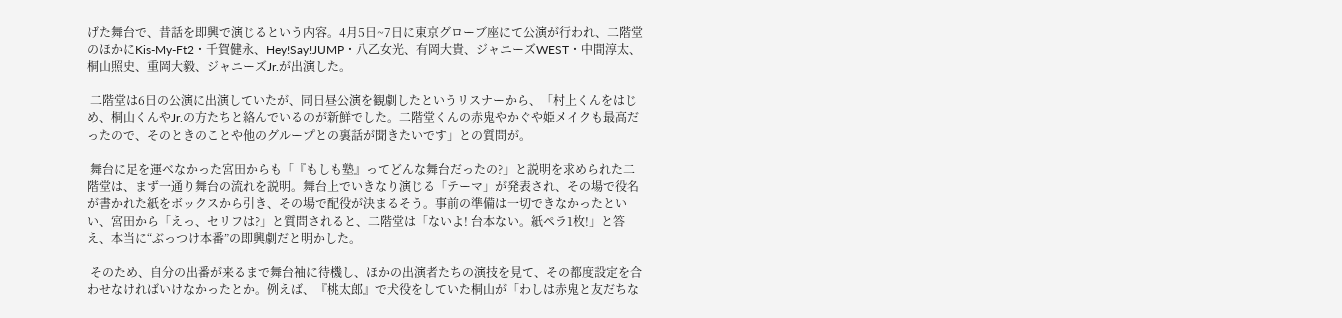げた舞台で、昔話を即興で演じるという内容。4月5日~7日に東京グローブ座にて公演が行われ、二階堂のほかにKis-My-Ft2・千賀健永、Hey!Say!JUMP・八乙女光、有岡大貴、ジャニーズWEST・中間淳太、桐山照史、重岡大毅、ジャニーズJr.が出演した。

 二階堂は6日の公演に出演していたが、同日昼公演を観劇したというリスナーから、「村上くんをはじめ、桐山くんやJr.の方たちと絡んでいるのが新鮮でした。二階堂くんの赤鬼やかぐや姫メイクも最高だったので、そのときのことや他のグループとの裏話が聞きたいです」との質問が。

 舞台に足を運べなかった宮田からも「『もしも塾』ってどんな舞台だったの?」と説明を求められた二階堂は、まず一通り舞台の流れを説明。舞台上でいきなり演じる「テーマ」が発表され、その場で役名が書かれた紙をボックスから引き、その場で配役が決まるそう。事前の準備は一切できなかったといい、宮田から「えっ、セリフは?」と質問されると、二階堂は「ないよ! 台本ない。紙ペラ1枚!」と答え、本当に“ぶっつけ本番”の即興劇だと明かした。

 そのため、自分の出番が来るまで舞台袖に待機し、ほかの出演者たちの演技を見て、その都度設定を合わせなければいけなかったとか。例えば、『桃太郎』で犬役をしていた桐山が「わしは赤鬼と友だちな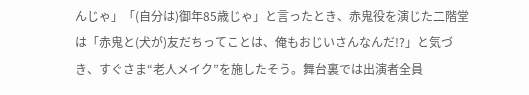んじゃ」「(自分は)御年85歳じゃ」と言ったとき、赤鬼役を演じた二階堂は「赤鬼と(犬が)友だちってことは、俺もおじいさんなんだ!?」と気づき、すぐさま“老人メイク”を施したそう。舞台裏では出演者全員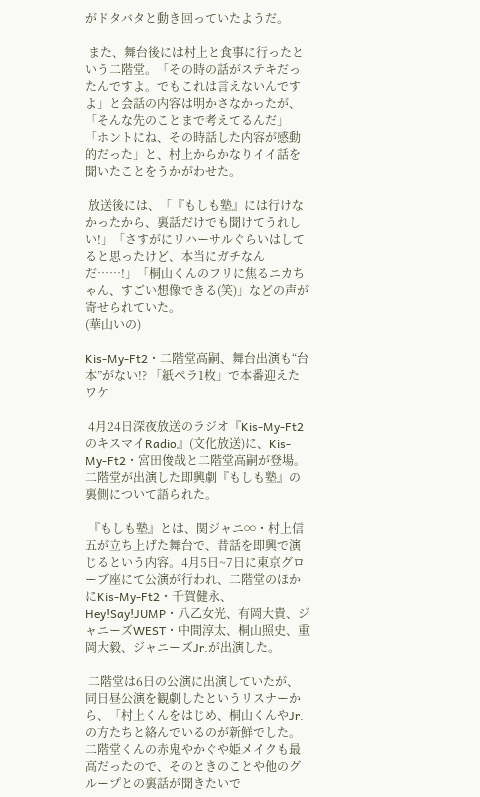がドタバタと動き回っていたようだ。

 また、舞台後には村上と食事に行ったという二階堂。「その時の話がステキだったんですよ。でもこれは言えないんですよ」と会話の内容は明かさなかったが、「そんな先のことまで考えてるんだ」「ホントにね、その時話した内容が感動的だった」と、村上からかなりイイ話を聞いたことをうかがわせた。

 放送後には、「『もしも塾』には行けなかったから、裏話だけでも聞けてうれしい!」「さすがにリハーサルぐらいはしてると思ったけど、本当にガチなんだ……!」「桐山くんのフリに焦るニカちゃん、すごい想像できる(笑)」などの声が寄せられていた。
(華山いの)

Kis-My-Ft2・二階堂高嗣、舞台出演も“台本”がない!? 「紙ペラ1枚」で本番迎えたワケ

 4月24日深夜放送のラジオ『Kis-My-Ft2のキスマイRadio』(文化放送)に、Kis-My-Ft2・宮田俊哉と二階堂高嗣が登場。二階堂が出演した即興劇『もしも塾』の裏側について語られた。

 『もしも塾』とは、関ジャニ∞・村上信五が立ち上げた舞台で、昔話を即興で演じるという内容。4月5日~7日に東京グローブ座にて公演が行われ、二階堂のほかにKis-My-Ft2・千賀健永、Hey!Say!JUMP・八乙女光、有岡大貴、ジャニーズWEST・中間淳太、桐山照史、重岡大毅、ジャニーズJr.が出演した。

 二階堂は6日の公演に出演していたが、同日昼公演を観劇したというリスナーから、「村上くんをはじめ、桐山くんやJr.の方たちと絡んでいるのが新鮮でした。二階堂くんの赤鬼やかぐや姫メイクも最高だったので、そのときのことや他のグループとの裏話が聞きたいで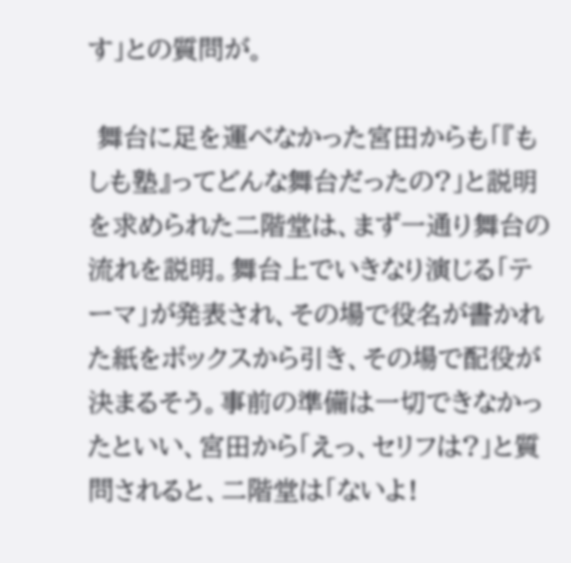す」との質問が。

 舞台に足を運べなかった宮田からも「『もしも塾』ってどんな舞台だったの?」と説明を求められた二階堂は、まず一通り舞台の流れを説明。舞台上でいきなり演じる「テーマ」が発表され、その場で役名が書かれた紙をボックスから引き、その場で配役が決まるそう。事前の準備は一切できなかったといい、宮田から「えっ、セリフは?」と質問されると、二階堂は「ないよ!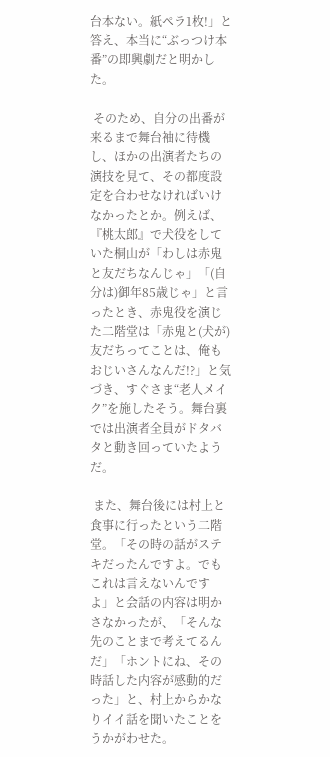台本ない。紙ペラ1枚!」と答え、本当に“ぶっつけ本番”の即興劇だと明かした。

 そのため、自分の出番が来るまで舞台袖に待機し、ほかの出演者たちの演技を見て、その都度設定を合わせなければいけなかったとか。例えば、『桃太郎』で犬役をしていた桐山が「わしは赤鬼と友だちなんじゃ」「(自分は)御年85歳じゃ」と言ったとき、赤鬼役を演じた二階堂は「赤鬼と(犬が)友だちってことは、俺もおじいさんなんだ!?」と気づき、すぐさま“老人メイク”を施したそう。舞台裏では出演者全員がドタバタと動き回っていたようだ。

 また、舞台後には村上と食事に行ったという二階堂。「その時の話がステキだったんですよ。でもこれは言えないんですよ」と会話の内容は明かさなかったが、「そんな先のことまで考えてるんだ」「ホントにね、その時話した内容が感動的だった」と、村上からかなりイイ話を聞いたことをうかがわせた。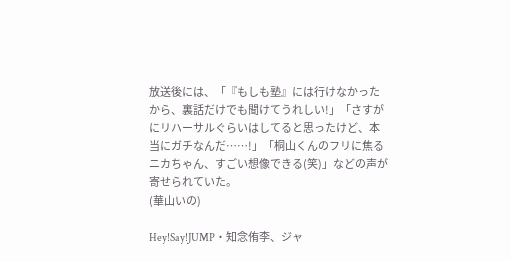放送後には、「『もしも塾』には行けなかったから、裏話だけでも聞けてうれしい!」「さすがにリハーサルぐらいはしてると思ったけど、本当にガチなんだ……!」「桐山くんのフリに焦るニカちゃん、すごい想像できる(笑)」などの声が寄せられていた。
(華山いの)

Hey!Say!JUMP・知念侑李、ジャ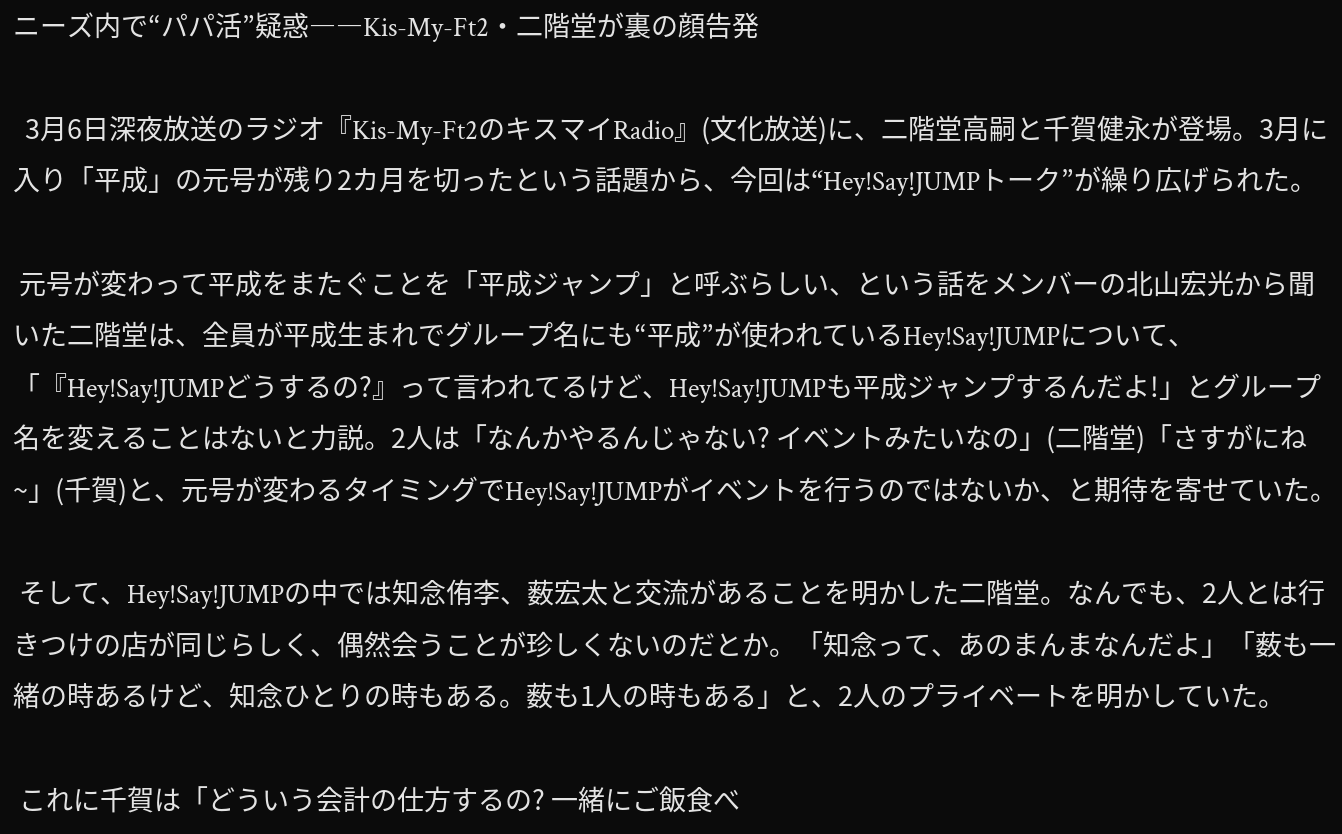ニーズ内で“パパ活”疑惑――Kis-My-Ft2・二階堂が裏の顔告発

  3月6日深夜放送のラジオ『Kis-My-Ft2のキスマイRadio』(文化放送)に、二階堂高嗣と千賀健永が登場。3月に入り「平成」の元号が残り2カ月を切ったという話題から、今回は“Hey!Say!JUMPトーク”が繰り広げられた。

 元号が変わって平成をまたぐことを「平成ジャンプ」と呼ぶらしい、という話をメンバーの北山宏光から聞いた二階堂は、全員が平成生まれでグループ名にも“平成”が使われているHey!Say!JUMPについて、「『Hey!Say!JUMPどうするの?』って言われてるけど、Hey!Say!JUMPも平成ジャンプするんだよ!」とグループ名を変えることはないと力説。2人は「なんかやるんじゃない? イベントみたいなの」(二階堂)「さすがにね~」(千賀)と、元号が変わるタイミングでHey!Say!JUMPがイベントを行うのではないか、と期待を寄せていた。

 そして、Hey!Say!JUMPの中では知念侑李、薮宏太と交流があることを明かした二階堂。なんでも、2人とは行きつけの店が同じらしく、偶然会うことが珍しくないのだとか。「知念って、あのまんまなんだよ」「薮も一緒の時あるけど、知念ひとりの時もある。薮も1人の時もある」と、2人のプライベートを明かしていた。

 これに千賀は「どういう会計の仕方するの? 一緒にご飯食べ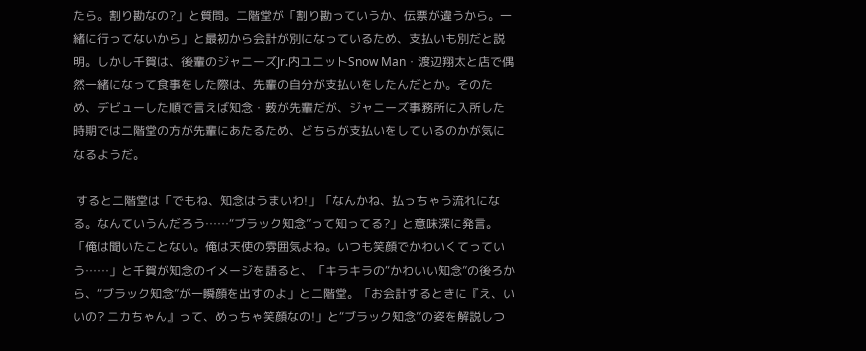たら。割り勘なの?」と質問。二階堂が「割り勘っていうか、伝票が違うから。一緒に行ってないから」と最初から会計が別になっているため、支払いも別だと説明。しかし千賀は、後輩のジャニーズJr.内ユニットSnow Man・渡辺翔太と店で偶然一緒になって食事をした際は、先輩の自分が支払いをしたんだとか。そのため、デビューした順で言えば知念・薮が先輩だが、ジャニーズ事務所に入所した時期では二階堂の方が先輩にあたるため、どちらが支払いをしているのかが気になるようだ。

 すると二階堂は「でもね、知念はうまいわ!」「なんかね、払っちゃう流れになる。なんていうんだろう……“ブラック知念”って知ってる?」と意味深に発言。「俺は聞いたことない。俺は天使の雰囲気よね。いつも笑顔でかわいくてっていう……」と千賀が知念のイメージを語ると、「キラキラの“かわいい知念”の後ろから、“ブラック知念”が一瞬顔を出すのよ」と二階堂。「お会計するときに『え、いいの? ニカちゃん』って、めっちゃ笑顔なの!」と“ブラック知念”の姿を解説しつ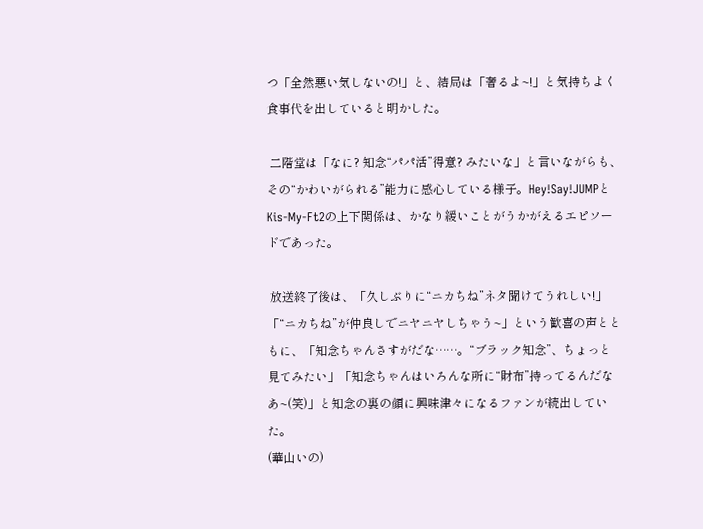つ「全然悪い気しないの!」と、結局は「奢るよ~!」と気持ちよく食事代を出していると明かした。

 二階堂は「なに? 知念“パパ活”得意? みたいな」と言いながらも、その“かわいがられる”能力に感心している様子。Hey!Say!JUMPとKis-My-Ft2の上下関係は、かなり緩いことがうかがえるエピソードであった。

 放送終了後は、「久しぶりに“ニカちね”ネタ聞けてうれしい!」「“ニカちね”が仲良しでニヤニヤしちゃう~」という歓喜の声とともに、「知念ちゃんさすがだな……。“ブラック知念”、ちょっと見てみたい」「知念ちゃんはいろんな所に“財布”持ってるんだなあ~(笑)」と知念の裏の顔に興味津々になるファンが続出していた。
(華山いの)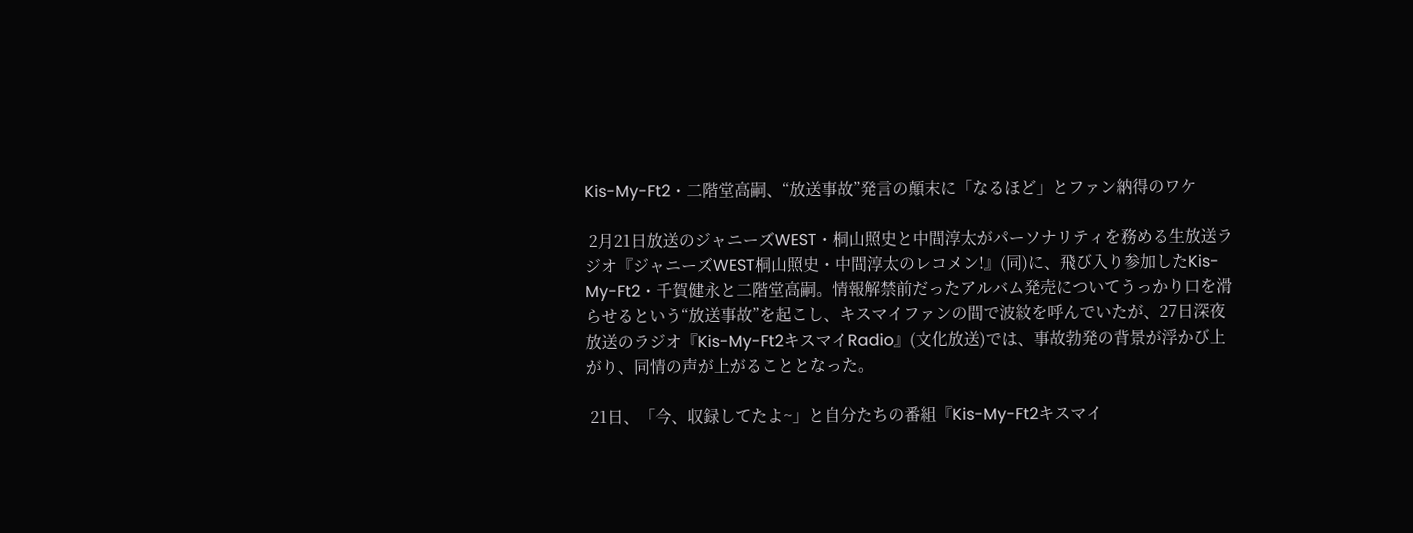Kis-My-Ft2・二階堂高嗣、“放送事故”発言の顛末に「なるほど」とファン納得のワケ

 2月21日放送のジャニーズWEST・桐山照史と中間淳太がパーソナリティを務める生放送ラジオ『ジャニーズWEST桐山照史・中間淳太のレコメン!』(同)に、飛び入り参加したKis-My-Ft2・千賀健永と二階堂高嗣。情報解禁前だったアルバム発売についてうっかり口を滑らせるという“放送事故”を起こし、キスマイファンの間で波紋を呼んでいたが、27日深夜放送のラジオ『Kis-My-Ft2キスマイRadio』(文化放送)では、事故勃発の背景が浮かび上がり、同情の声が上がることとなった。

 21日、「今、収録してたよ~」と自分たちの番組『Kis-My-Ft2キスマイ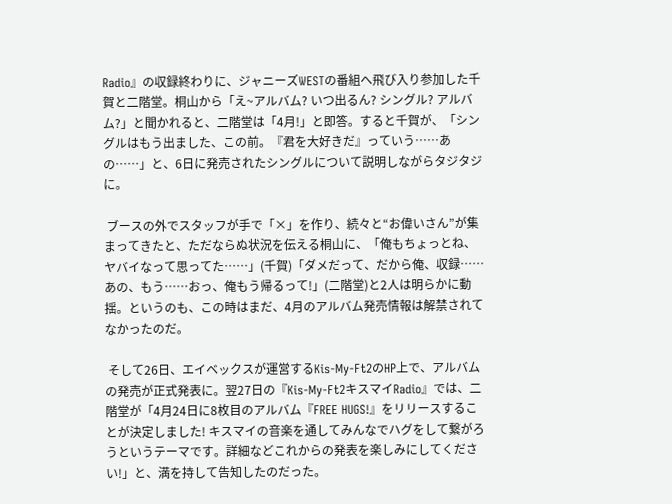Radio』の収録終わりに、ジャニーズWESTの番組へ飛び入り参加した千賀と二階堂。桐山から「え~アルバム? いつ出るん? シングル? アルバム?」と聞かれると、二階堂は「4月!」と即答。すると千賀が、「シングルはもう出ました、この前。『君を大好きだ』っていう……あの……」と、6日に発売されたシングルについて説明しながらタジタジに。

 ブースの外でスタッフが手で「×」を作り、続々と“お偉いさん”が集まってきたと、ただならぬ状況を伝える桐山に、「俺もちょっとね、ヤバイなって思ってた……」(千賀)「ダメだって、だから俺、収録……あの、もう……おっ、俺もう帰るって!」(二階堂)と2人は明らかに動揺。というのも、この時はまだ、4月のアルバム発売情報は解禁されてなかったのだ。

 そして26日、エイベックスが運営するKis-My-Ft2のHP上で、アルバムの発売が正式発表に。翌27日の『Kis-My-Ft2キスマイRadio』では、二階堂が「4月24日に8枚目のアルバム『FREE HUGS!』をリリースすることが決定しました! キスマイの音楽を通してみんなでハグをして繋がろうというテーマです。詳細などこれからの発表を楽しみにしてください!」と、満を持して告知したのだった。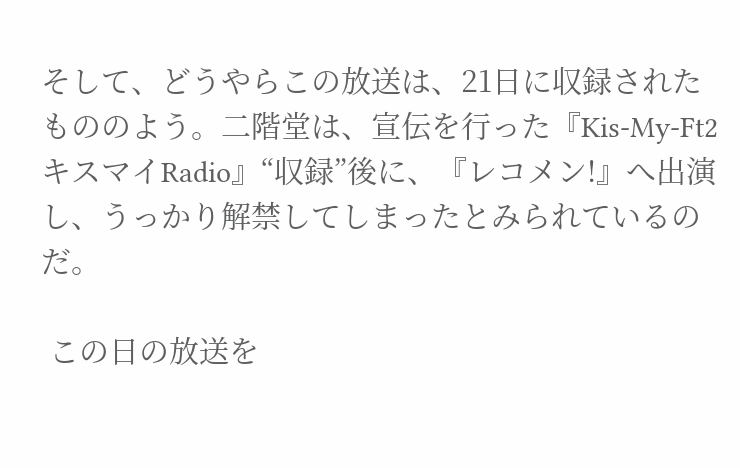そして、どうやらこの放送は、21日に収録されたもののよう。二階堂は、宣伝を行った『Kis-My-Ft2キスマイRadio』“収録”後に、『レコメン!』へ出演し、うっかり解禁してしまったとみられているのだ。

 この日の放送を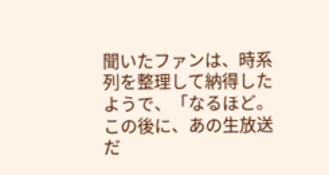聞いたファンは、時系列を整理して納得したようで、「なるほど。この後に、あの生放送だ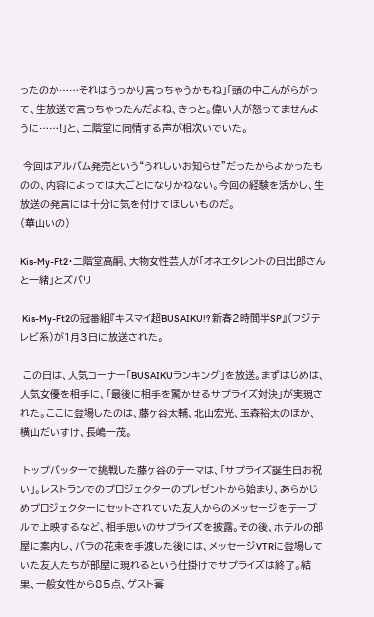ったのか……それはうっかり言っちゃうかもね」「頭の中こんがらがって、生放送で言っちゃったんだよね、きっと。偉い人が怒ってませんように……!」と、二階堂に同情する声が相次いでいた。

 今回はアルバム発売という“うれしいお知らせ”だったからよかったものの、内容によっては大ごとになりかねない。今回の経験を活かし、生放送の発言には十分に気を付けてほしいものだ。
(華山いの)

Kis-My-Ft2・二階堂高嗣、大物女性芸人が「オネエタレントの日出郎さんと一緒」とズバリ

 Kis-My-Ft2の冠番組『キスマイ超BUSAIKU!? 新春2時間半SP』(フジテレビ系)が1月3日に放送された。

 この日は、人気コーナー「BUSAIKUランキング」を放送。まずはじめは、人気女優を相手に、「最後に相手を驚かせるサプライズ対決」が実現された。ここに登場したのは、藤ヶ谷太輔、北山宏光、玉森裕太のほか、横山だいすけ、長嶋一茂。

 トップバッターで挑戦した藤ヶ谷のテーマは、「サプライズ誕生日お祝い」。レストランでのプロジェクターのプレゼントから始まり、あらかじめプロジェクターにセットされていた友人からのメッセージをテーブルで上映するなど、相手思いのサプライズを披露。その後、ホテルの部屋に案内し、バラの花束を手渡した後には、メッセージVTRに登場していた友人たちが部屋に現れるという仕掛けでサプライズは終了。結果、一般女性から85点、ゲスト審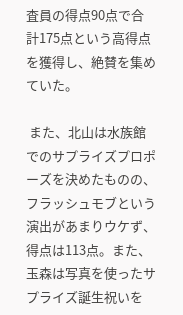査員の得点90点で合計175点という高得点を獲得し、絶賛を集めていた。

 また、北山は水族館でのサプライズプロポーズを決めたものの、フラッシュモブという演出があまりウケず、得点は113点。また、玉森は写真を使ったサプライズ誕生祝いを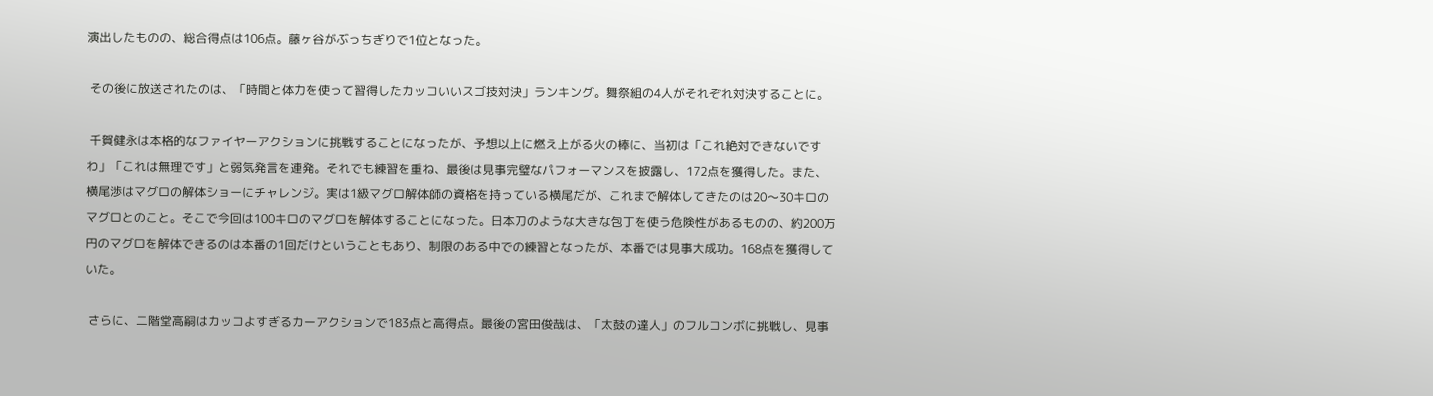演出したものの、総合得点は106点。藤ヶ谷がぶっちぎりで1位となった。

 その後に放送されたのは、「時間と体力を使って習得したカッコいいスゴ技対決」ランキング。舞祭組の4人がそれぞれ対決することに。

 千賀健永は本格的なファイヤーアクションに挑戦することになったが、予想以上に燃え上がる火の棒に、当初は「これ絶対できないですわ」「これは無理です」と弱気発言を連発。それでも練習を重ね、最後は見事完璧なパフォーマンスを披露し、172点を獲得した。また、横尾渉はマグロの解体ショーにチャレンジ。実は1級マグロ解体師の資格を持っている横尾だが、これまで解体してきたのは20〜30キロのマグロとのこと。そこで今回は100キロのマグロを解体することになった。日本刀のような大きな包丁を使う危険性があるものの、約200万円のマグロを解体できるのは本番の1回だけということもあり、制限のある中での練習となったが、本番では見事大成功。168点を獲得していた。

 さらに、二階堂高嗣はカッコよすぎるカーアクションで183点と高得点。最後の宮田俊哉は、「太鼓の達人」のフルコンボに挑戦し、見事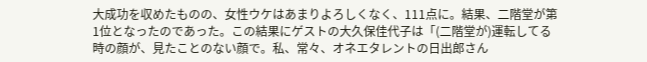大成功を収めたものの、女性ウケはあまりよろしくなく、111点に。結果、二階堂が第1位となったのであった。この結果にゲストの大久保佳代子は「(二階堂が)運転してる時の顔が、見たことのない顔で。私、常々、オネエタレントの日出郎さん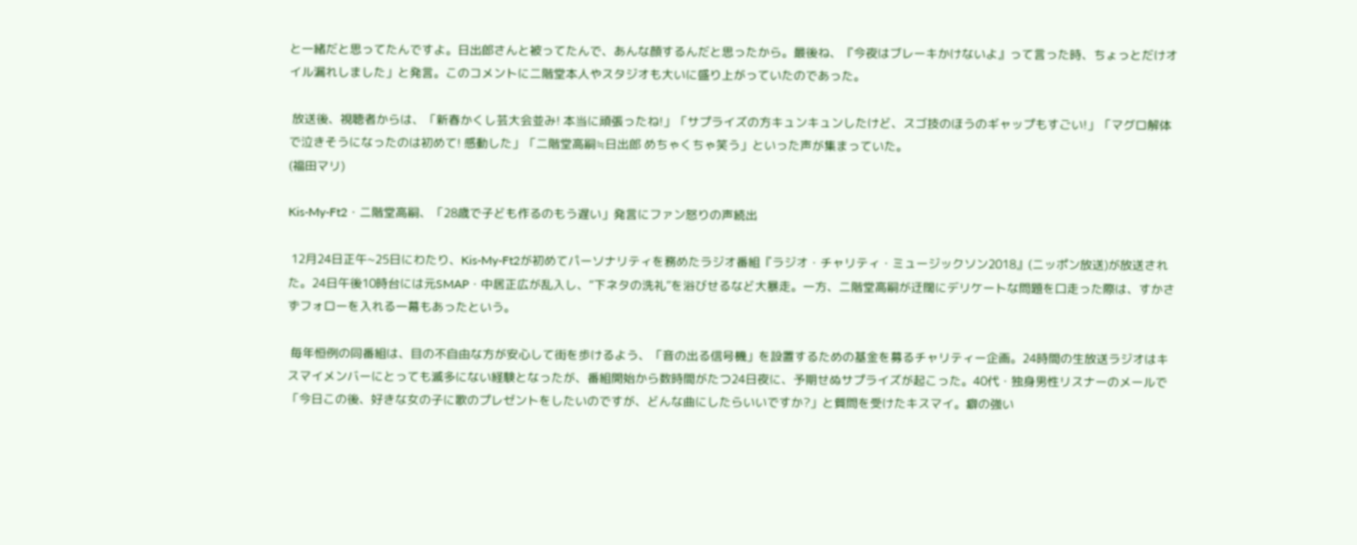と一緒だと思ってたんですよ。日出郎さんと被ってたんで、あんな顔するんだと思ったから。最後ね、『今夜はブレーキかけないよ』って言った時、ちょっとだけオイル漏れしました」と発言。このコメントに二階堂本人やスタジオも大いに盛り上がっていたのであった。

 放送後、視聴者からは、「新春かくし芸大会並み! 本当に頑張ったね!」「サプライズの方キュンキュンしたけど、スゴ技のほうのギャップもすごい!」「マグロ解体で泣きそうになったのは初めて! 感動した」「二階堂高嗣≒日出郎 めちゃくちゃ笑う」といった声が集まっていた。
(福田マリ)

Kis-My-Ft2・二階堂高嗣、「28歳で子ども作るのもう遅い」発言にファン怒りの声続出

 12月24日正午~25日にわたり、Kis-My-Ft2が初めてパーソナリティを務めたラジオ番組『ラジオ・チャリティ・ミュージックソン2018』(ニッポン放送)が放送された。24日午後10時台には元SMAP・中居正広が乱入し、“下ネタの洗礼”を浴びせるなど大暴走。一方、二階堂高嗣が迂闊にデリケートな問題を口走った際は、すかさずフォローを入れる一幕もあったという。

 毎年恒例の同番組は、目の不自由な方が安心して街を歩けるよう、「音の出る信号機」を設置するための基金を募るチャリティー企画。24時間の生放送ラジオはキスマイメンバーにとっても滅多にない経験となったが、番組開始から数時間がたつ24日夜に、予期せぬサプライズが起こった。40代・独身男性リスナーのメールで「今日この後、好きな女の子に歌のプレゼントをしたいのですが、どんな曲にしたらいいですか?」と質問を受けたキスマイ。癖の強い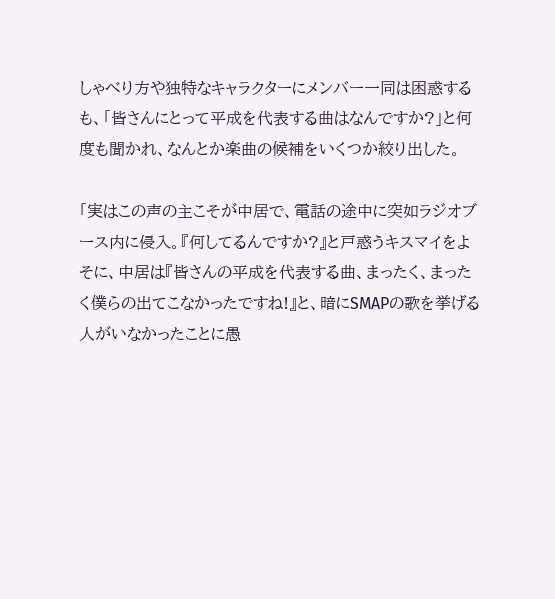しゃべり方や独特なキャラクターにメンバー一同は困惑するも、「皆さんにとって平成を代表する曲はなんですか?」と何度も聞かれ、なんとか楽曲の候補をいくつか絞り出した。

「実はこの声の主こそが中居で、電話の途中に突如ラジオブース内に侵入。『何してるんですか?』と戸惑うキスマイをよそに、中居は『皆さんの平成を代表する曲、まったく、まったく僕らの出てこなかったですね!』と、暗にSMAPの歌を挙げる人がいなかったことに愚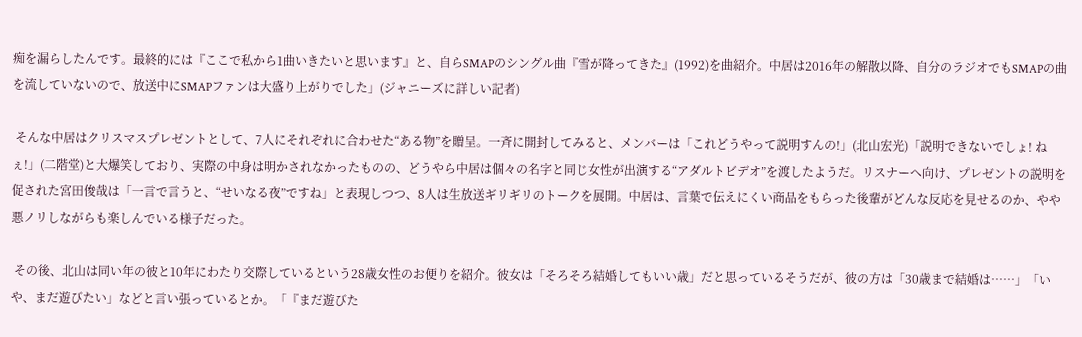痴を漏らしたんです。最終的には『ここで私から1曲いきたいと思います』と、自らSMAPのシングル曲『雪が降ってきた』(1992)を曲紹介。中居は2016年の解散以降、自分のラジオでもSMAPの曲を流していないので、放送中にSMAPファンは大盛り上がりでした」(ジャニーズに詳しい記者)

 そんな中居はクリスマスプレゼントとして、7人にそれぞれに合わせた“ある物”を贈呈。一斉に開封してみると、メンバーは「これどうやって説明すんの!」(北山宏光)「説明できないでしょ! ねぇ!」(二階堂)と大爆笑しており、実際の中身は明かされなかったものの、どうやら中居は個々の名字と同じ女性が出演する“アダルトビデオ”を渡したようだ。リスナーへ向け、プレゼントの説明を促された宮田俊哉は「一言で言うと、“せいなる夜”ですね」と表現しつつ、8人は生放送ギリギリのトークを展開。中居は、言葉で伝えにくい商品をもらった後輩がどんな反応を見せるのか、やや悪ノリしながらも楽しんでいる様子だった。

 その後、北山は同い年の彼と10年にわたり交際しているという28歳女性のお便りを紹介。彼女は「そろそろ結婚してもいい歳」だと思っているそうだが、彼の方は「30歳まで結婚は……」「いや、まだ遊びたい」などと言い張っているとか。「『まだ遊びた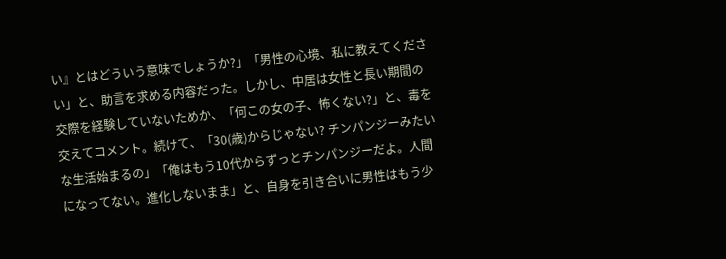い』とはどういう意味でしょうか?」「男性の心境、私に教えてください」と、助言を求める内容だった。しかし、中居は女性と長い期間の交際を経験していないためか、「何この女の子、怖くない?」と、毒を交えてコメント。続けて、「30(歳)からじゃない? チンパンジーみたいな生活始まるの」「俺はもう10代からずっとチンパンジーだよ。人間になってない。進化しないまま」と、自身を引き合いに男性はもう少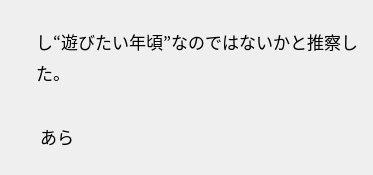し“遊びたい年頃”なのではないかと推察した。

 あら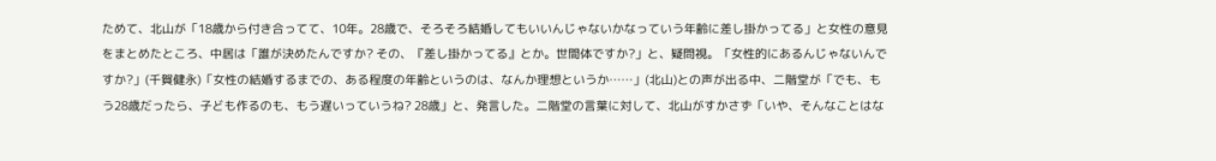ためて、北山が「18歳から付き合ってて、10年。28歳で、そろそろ結婚してもいいんじゃないかなっていう年齢に差し掛かってる」と女性の意見をまとめたところ、中居は「誰が決めたんですか? その、『差し掛かってる』とか。世間体ですか?」と、疑問視。「女性的にあるんじゃないんですか?」(千賀健永)「女性の結婚するまでの、ある程度の年齢というのは、なんか理想というか……」(北山)との声が出る中、二階堂が「でも、もう28歳だったら、子ども作るのも、もう遅いっていうね? 28歳」と、発言した。二階堂の言葉に対して、北山がすかさず「いや、そんなことはな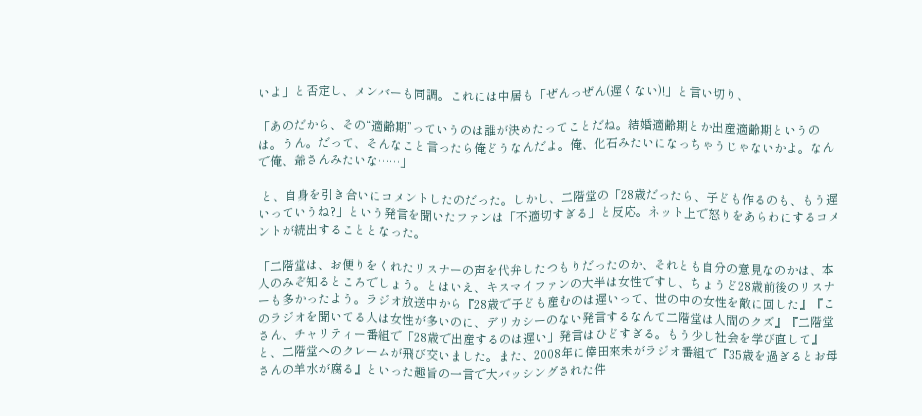いよ」と否定し、メンバーも同調。これには中居も「ぜんっぜん(遅くない)!」と言い切り、

「あのだから、その“適齢期”っていうのは誰が決めたってことだね。結婚適齢期とか出産適齢期というのは。うん。だって、そんなこと言ったら俺どうなんだよ。俺、化石みたいになっちゃうじゃないかよ。なんで俺、爺さんみたいな……」

 と、自身を引き合いにコメントしたのだった。しかし、二階堂の「28歳だったら、子ども作るのも、もう遅いっていうね?」という発言を聞いたファンは「不適切すぎる」と反応。ネット上で怒りをあらわにするコメントが続出することとなった。

「二階堂は、お便りをくれたリスナーの声を代弁したつもりだったのか、それとも自分の意見なのかは、本人のみぞ知るところでしょう。とはいえ、キスマイファンの大半は女性ですし、ちょうど28歳前後のリスナーも多かったよう。ラジオ放送中から『28歳で子ども産むのは遅いって、世の中の女性を敵に回した』『このラジオを聞いてる人は女性が多いのに、デリカシーのない発言するなんて二階堂は人間のクズ』『二階堂さん、チャリティー番組で「28歳で出産するのは遅い」発言はひどすぎる。もう少し社会を学び直して』と、二階堂へのクレームが飛び交いました。また、2008年に倖田來未がラジオ番組で『35歳を過ぎるとお母さんの羊水が腐る』といった趣旨の一言で大バッシングされた件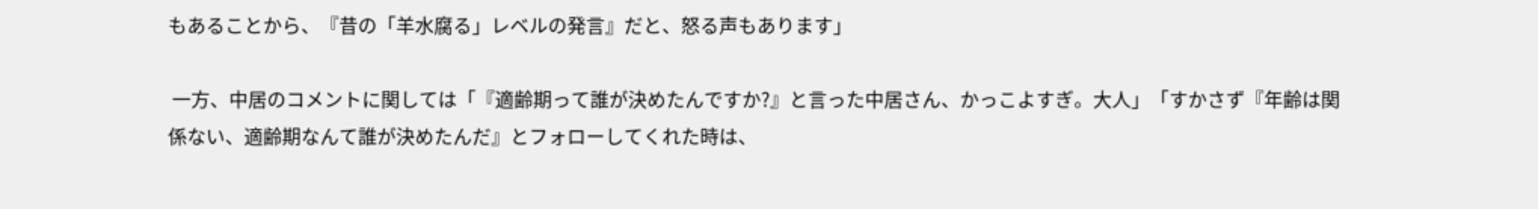もあることから、『昔の「羊水腐る」レベルの発言』だと、怒る声もあります」

 一方、中居のコメントに関しては「『適齢期って誰が決めたんですか?』と言った中居さん、かっこよすぎ。大人」「すかさず『年齢は関係ない、適齢期なんて誰が決めたんだ』とフォローしてくれた時は、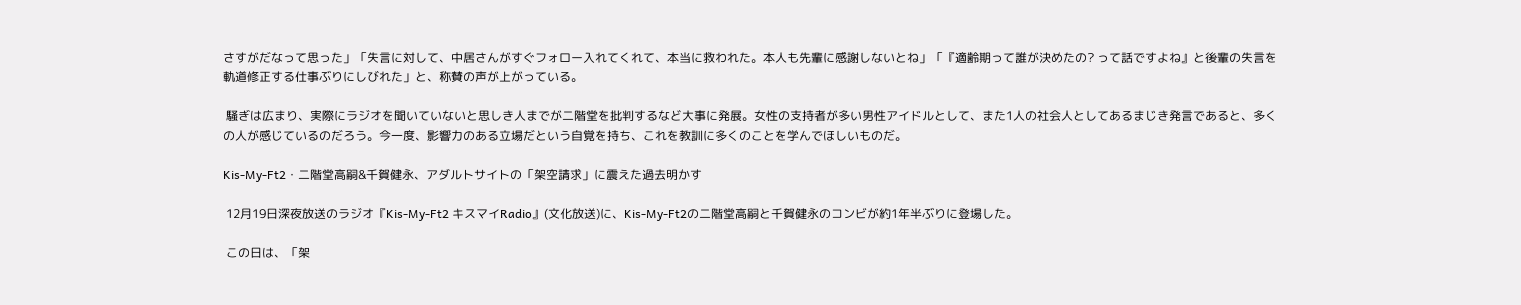さすがだなって思った」「失言に対して、中居さんがすぐフォロー入れてくれて、本当に救われた。本人も先輩に感謝しないとね」「『適齢期って誰が決めたの? って話ですよね』と後輩の失言を軌道修正する仕事ぶりにしびれた」と、称賛の声が上がっている。

 騒ぎは広まり、実際にラジオを聞いていないと思しき人までが二階堂を批判するなど大事に発展。女性の支持者が多い男性アイドルとして、また1人の社会人としてあるまじき発言であると、多くの人が感じているのだろう。今一度、影響力のある立場だという自覚を持ち、これを教訓に多くのことを学んでほしいものだ。

Kis-My-Ft2・二階堂高嗣&千賀健永、アダルトサイトの「架空請求」に震えた過去明かす

 12月19日深夜放送のラジオ『Kis-My-Ft2 キスマイRadio』(文化放送)に、Kis-My-Ft2の二階堂高嗣と千賀健永のコンビが約1年半ぶりに登場した。

 この日は、「架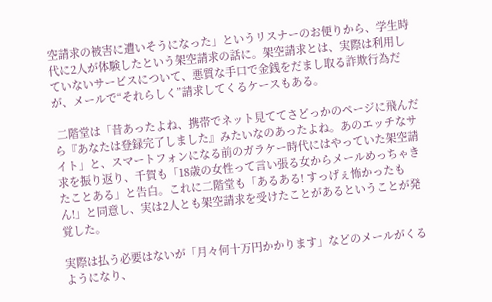空請求の被害に遭いそうになった」というリスナーのお便りから、学生時代に2人が体験したという架空請求の話に。架空請求とは、実際は利用していないサービスについて、悪質な手口で金銭をだまし取る詐欺行為だが、メールで“それらしく”請求してくるケースもある。

 二階堂は「昔あったよね、携帯でネット見ててさどっかのページに飛んだら『あなたは登録完了しました』みたいなのあったよね。あのエッチなサイト」と、スマートフォンになる前のガラケー時代にはやっていた架空請求を振り返り、千賀も「18歳の女性って言い張る女からメールめっちゃきたことある」と告白。これに二階堂も「あるある! すっげぇ怖かったもん!」と同意し、実は2人とも架空請求を受けたことがあるということが発覚した。

実際は払う必要はないが「月々何十万円かかります」などのメールがくるようになり、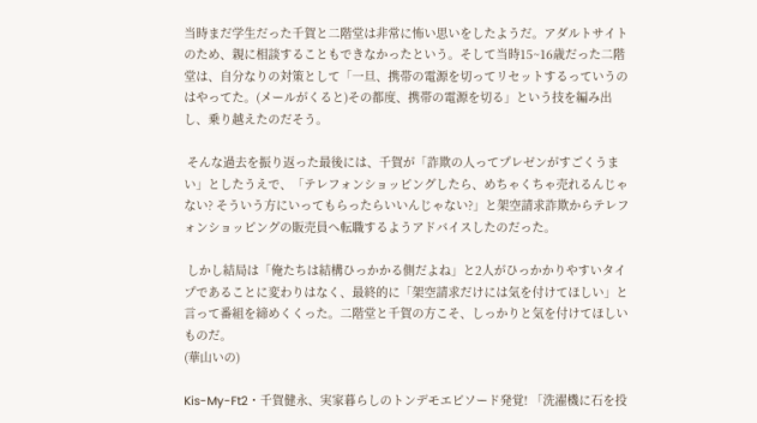当時まだ学生だった千賀と二階堂は非常に怖い思いをしたようだ。アダルトサイトのため、親に相談することもできなかったという。そして当時15~16歳だった二階堂は、自分なりの対策として「一旦、携帯の電源を切ってリセットするっていうのはやってた。(メールがくると)その都度、携帯の電源を切る」という技を編み出し、乗り越えたのだそう。

 そんな過去を振り返った最後には、千賀が「詐欺の人ってプレゼンがすごくうまい」としたうえで、「テレフォンショッピングしたら、めちゃくちゃ売れるんじゃない? そういう方にいってもらったらいいんじゃない?」と架空請求詐欺からテレフォンショッピングの販売員へ転職するようアドバイスしたのだった。

 しかし結局は「俺たちは結構ひっかかる側だよね」と2人がひっかかりやすいタイプであることに変わりはなく、最終的に「架空請求だけには気を付けてほしい」と言って番組を締めくくった。二階堂と千賀の方こそ、しっかりと気を付けてほしいものだ。
(華山いの)

Kis-My-Ft2・千賀健永、実家暮らしのトンデモエピソード発覚! 「洗濯機に石を投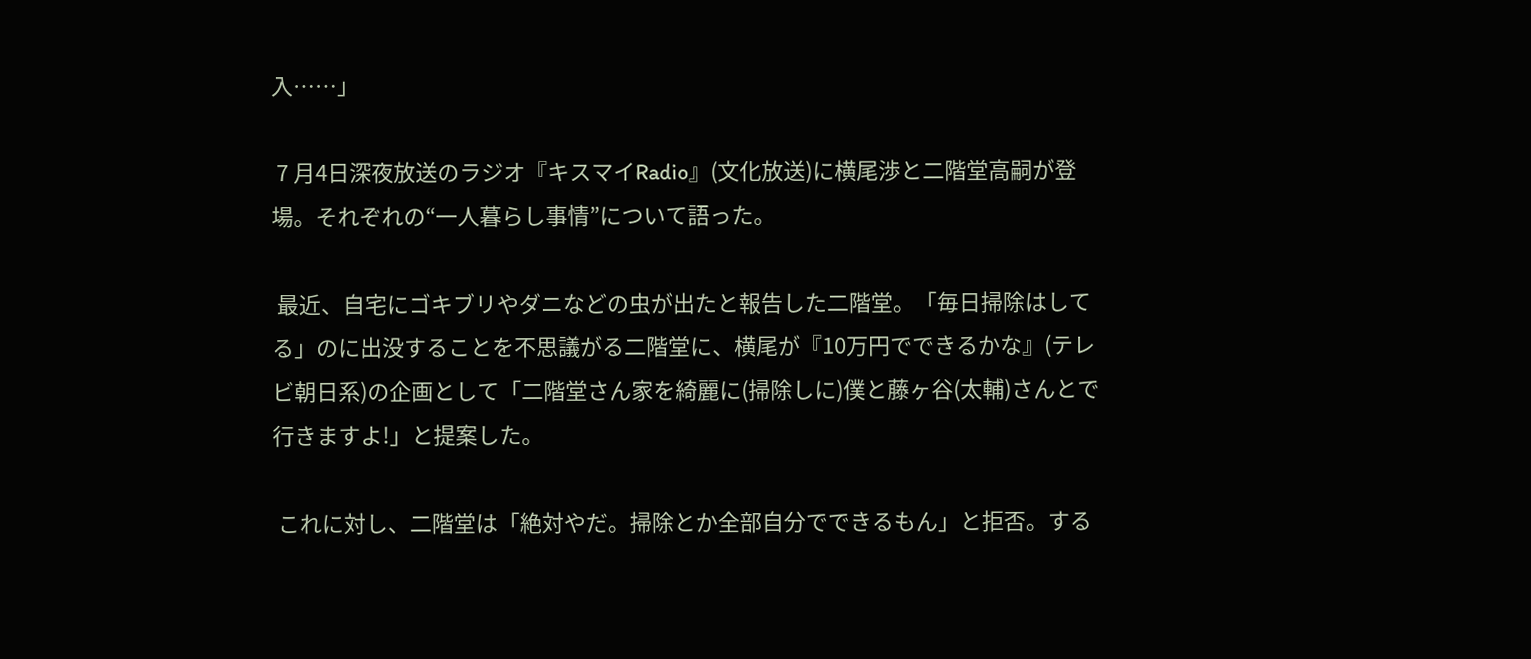入……」

 7 月4日深夜放送のラジオ『キスマイRadio』(文化放送)に横尾渉と二階堂高嗣が登場。それぞれの“一人暮らし事情”について語った。

 最近、自宅にゴキブリやダニなどの虫が出たと報告した二階堂。「毎日掃除はしてる」のに出没することを不思議がる二階堂に、横尾が『10万円でできるかな』(テレビ朝日系)の企画として「二階堂さん家を綺麗に(掃除しに)僕と藤ヶ谷(太輔)さんとで行きますよ!」と提案した。

 これに対し、二階堂は「絶対やだ。掃除とか全部自分でできるもん」と拒否。する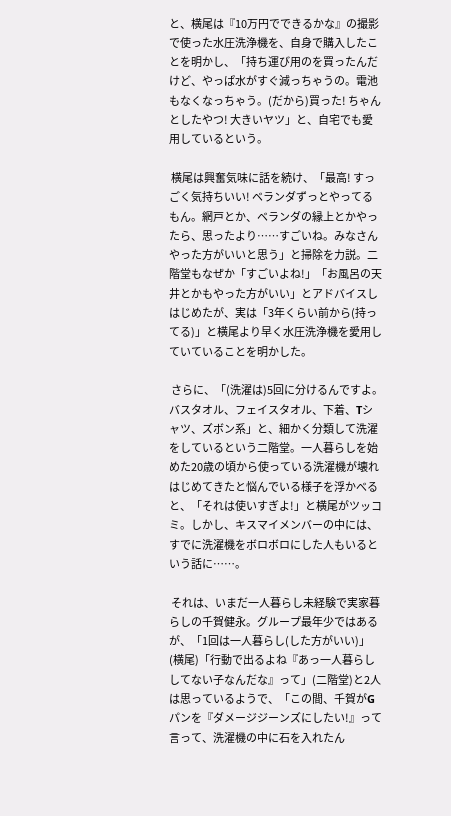と、横尾は『10万円でできるかな』の撮影で使った水圧洗浄機を、自身で購入したことを明かし、「持ち運び用のを買ったんだけど、やっぱ水がすぐ減っちゃうの。電池もなくなっちゃう。(だから)買った! ちゃんとしたやつ! 大きいヤツ」と、自宅でも愛用しているという。

 横尾は興奮気味に話を続け、「最高! すっごく気持ちいい! ベランダずっとやってるもん。網戸とか、ベランダの縁上とかやったら、思ったより……すごいね。みなさんやった方がいいと思う」と掃除を力説。二階堂もなぜか「すごいよね!」「お風呂の天井とかもやった方がいい」とアドバイスしはじめたが、実は「3年くらい前から(持ってる)」と横尾より早く水圧洗浄機を愛用していていることを明かした。

 さらに、「(洗濯は)5回に分けるんですよ。バスタオル、フェイスタオル、下着、Tシャツ、ズボン系」と、細かく分類して洗濯をしているという二階堂。一人暮らしを始めた20歳の頃から使っている洗濯機が壊れはじめてきたと悩んでいる様子を浮かべると、「それは使いすぎよ!」と横尾がツッコミ。しかし、キスマイメンバーの中には、すでに洗濯機をボロボロにした人もいるという話に……。

 それは、いまだ一人暮らし未経験で実家暮らしの千賀健永。グループ最年少ではあるが、「1回は一人暮らし(した方がいい)」(横尾)「行動で出るよね『あっ一人暮らししてない子なんだな』って」(二階堂)と2人は思っているようで、「この間、千賀がGパンを『ダメージジーンズにしたい!』って言って、洗濯機の中に石を入れたん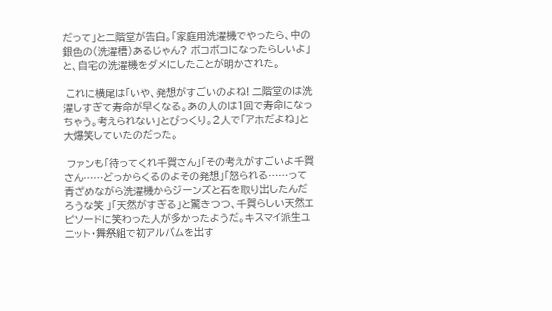だって」と二階堂が告白。「家庭用洗濯機でやったら、中の銀色の(洗濯槽)あるじゃん? ボコボコになったらしいよ」と、自宅の洗濯機をダメにしたことが明かされた。

 これに横尾は「いや、発想がすごいのよね! 二階堂のは洗濯しすぎて寿命が早くなる。あの人のは1回で寿命になっちゃう。考えられない」とびっくり。2人で「アホだよね」と大爆笑していたのだった。

 ファンも「待ってくれ千賀さん」「その考えがすごいよ千賀さん……どっからくるのよその発想」「怒られる……って青ざめながら洗濯機からジーンズと石を取り出したんだろうな笑 」「天然がすぎる」と驚きつつ、千賀らしい天然エピソードに笑わった人が多かったようだ。キスマイ派生ユニット・舞祭組で初アルバムを出す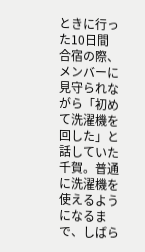ときに行った10日間合宿の際、メンバーに見守られながら「初めて洗濯機を回した」と話していた千賀。普通に洗濯機を使えるようになるまで、しばら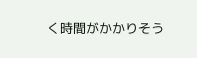く時間がかかりそう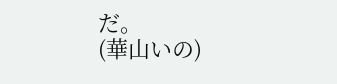だ。
(華山いの)